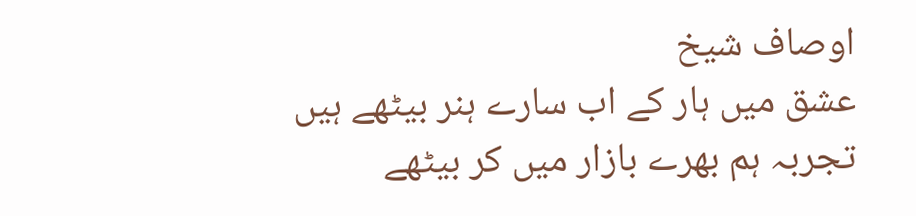اوصاف شیخ
عشق میں ہار کے اب سارے ہنر بیٹھے ہیں
تجربہ ہم بھرے بازار میں کر بیٹھے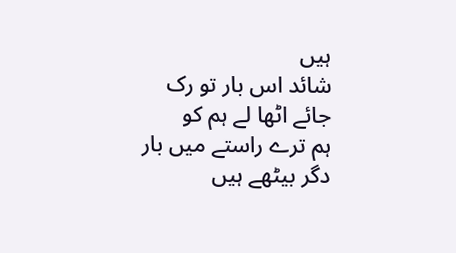ہیں
شائد اس بار تو رک جائے اٹھا لے ہم کو
ہم ترے راستے میں بار دگر بیٹھے ہیں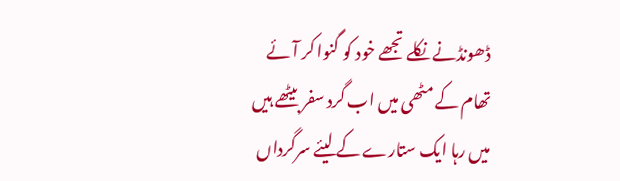ڈھونڈنے نکلے تجھے خود کو گنوا کر آئے
تھام کے مٹھی میں اب گرد سفر بیٹھے ہیں
میں رہا ایک ستارے کے لیئے سرگرداں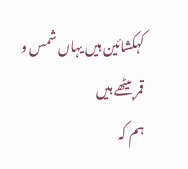کہکشائین ہیں یہاں شمس و قمر بیٹھے ہیں
ہم کہ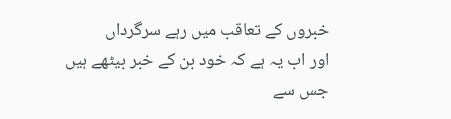خبروں کے تعاقب میں رہے سرگرداں
اور اب یہ ہے کہ خود بن کے خبر بیٹھے ہیں
جس سے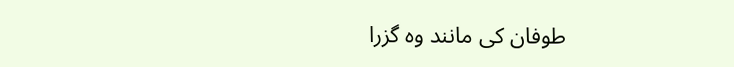طوفان کی مانند وہ گزرا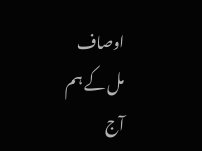اوصاف
مل کے ہم آج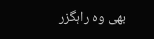بھی وہ راہگزر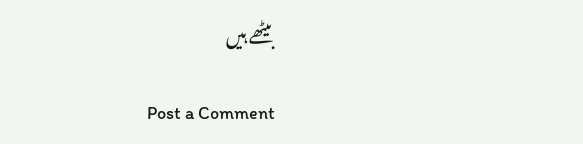بیٹھے ہیں

Post a Comment